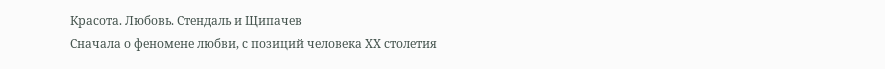Красота. Любовь. Стендаль и Щипачев
Сначала о феномене любви, с позиций человека ХХ столетия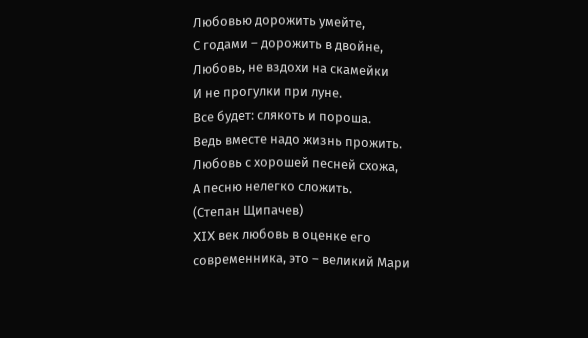Любовью дорожить умейте,
С годами – дорожить в двойне,
Любовь, не вздохи на скамейки
И не прогулки при луне.
Все будет: слякоть и пороша.
Ведь вместе надо жизнь прожить.
Любовь с хорошей песней схожа,
А песню нелегко сложить.
(Степан Щипачев)
XIX век любовь в оценке его современника, это – великий Мари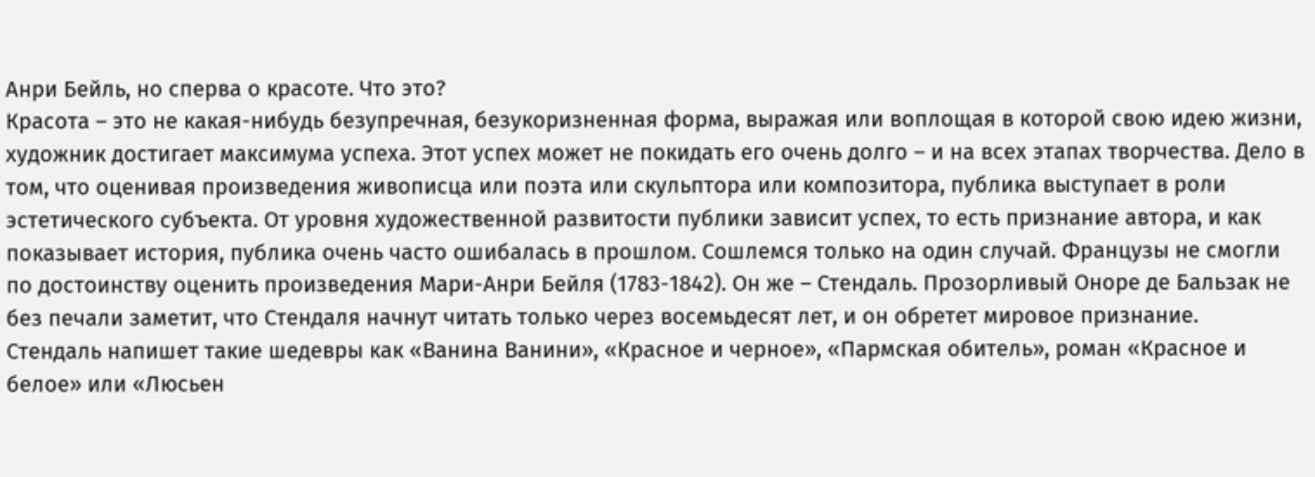Анри Бейль, но сперва о красоте. Что это?
Красота – это не какая-нибудь безупречная, безукоризненная форма, выражая или воплощая в которой свою идею жизни, художник достигает максимума успеха. Этот успех может не покидать его очень долго – и на всех этапах творчества. Дело в том, что оценивая произведения живописца или поэта или скульптора или композитора, публика выступает в роли эстетического субъекта. От уровня художественной развитости публики зависит успех, то есть признание автора, и как показывает история, публика очень часто ошибалась в прошлом. Сошлемся только на один случай. Французы не смогли по достоинству оценить произведения Мари-Анри Бейля (1783-1842). Он же – Стендаль. Прозорливый Оноре де Бальзак не без печали заметит, что Стендаля начнут читать только через восемьдесят лет, и он обретет мировое признание.
Стендаль напишет такие шедевры как «Ванина Ванини», «Красное и черное», «Пармская обитель», роман «Красное и белое» или «Люсьен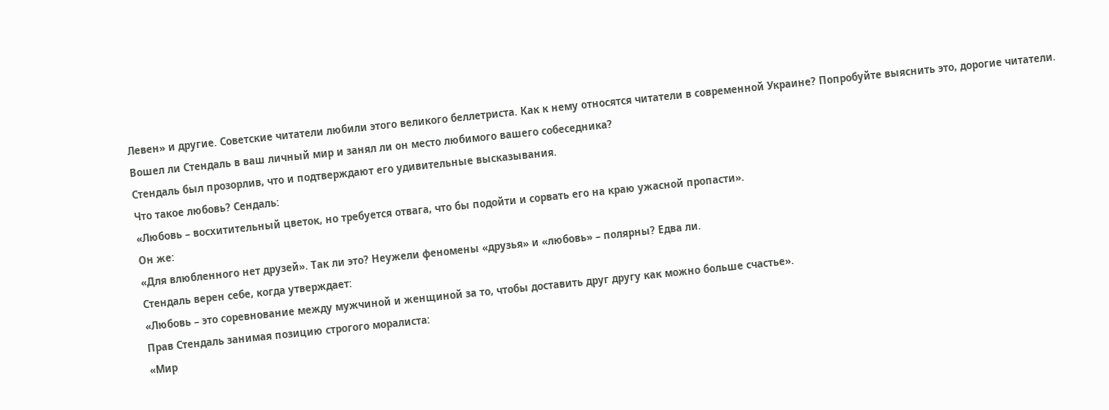Левен» и другие. Советские читатели любили этого великого беллетриста. Как к нему относятся читатели в современной Украине? Попробуйте выяснить это, дорогие читатели. Вошел ли Стендаль в ваш личный мир и занял ли он место любимого вашего собеседника?
Стендаль был прозорлив, что и подтверждают его удивительные высказывания.
Что такое любовь? Сендаль:
«Любовь – восхитительный цветок, но требуется отвага, что бы подойти и сорвать его на краю ужасной пропасти».
Он же:
«Для влюбленного нет друзей». Так ли это? Неужели феномены «друзья» и «любовь» – полярны? Едва ли.
Стендаль верен себе, когда утверждает:
«Любовь – это соревнование между мужчиной и женщиной за то, чтобы доставить друг другу как можно больше счастье».
Прав Стендаль занимая позицию строгого моралиста:
«Мир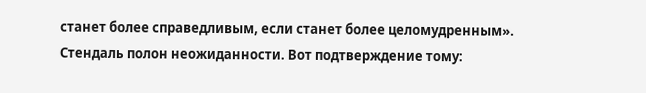станет более справедливым, если станет более целомудренным».
Стендаль полон неожиданности. Вот подтверждение тому: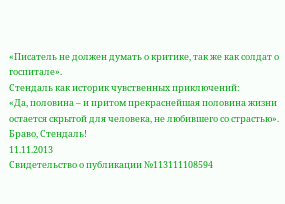«Писатель не должен думать о критике, так же как солдат о госпитале».
Стендаль как историк чувственных приключений:
«Да, половина – и притом прекраснейшая половина жизни остается скрытой для человека, не любившего со страстью».
Браво, Стендаль!
11.11.2013
Свидетельство о публикации №113111108594